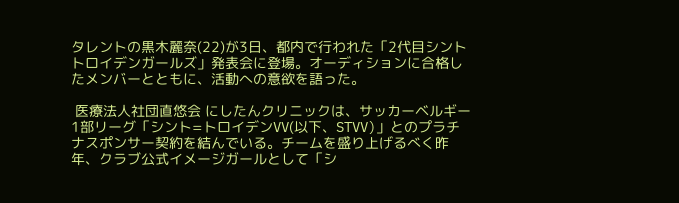タレントの黒木麗奈(22)が3日、都内で行われた「2代目シントトロイデンガールズ」発表会に登場。オーディションに合格したメンバーとともに、活動への意欲を語った。

 医療法人社団直悠会 にしたんクリニックは、サッカーベルギー1部リーグ「シント=トロイデンVV(以下、STVV)」とのプラチナスポンサー契約を結んでいる。チームを盛り上げるべく昨年、クラブ公式イメージガールとして「シ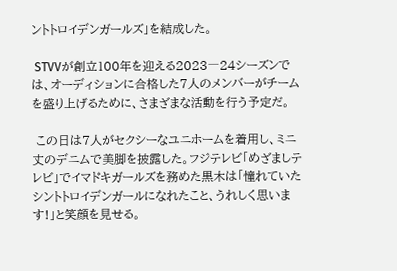ントトロイデンガールズ」を結成した。

 STVVが創立100年を迎える2023―24シーズンでは、オーディションに合格した7人のメンバーがチームを盛り上げるために、さまざまな活動を行う予定だ。

 この日は7人がセクシーなユニホームを着用し、ミニ丈のデニムで美脚を披露した。フジテレビ「めざましテレビ」でイマドキガールズを務めた黒木は「憧れていたシントトロイデンガールになれたこと、うれしく思います!」と笑顔を見せる。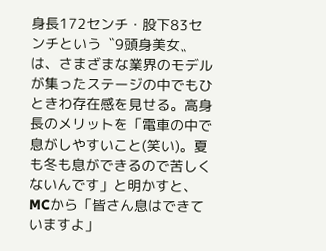身長172センチ・股下83センチという〝9頭身美女〟は、さまざまな業界のモデルが集ったステージの中でもひときわ存在感を見せる。高身長のメリットを「電車の中で息がしやすいこと(笑い)。夏も冬も息ができるので苦しくないんです」と明かすと、MCから「皆さん息はできていますよ」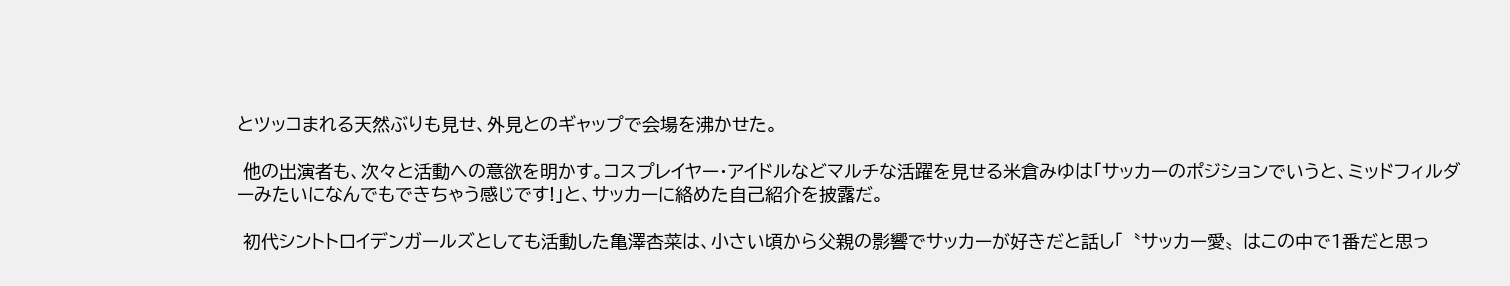とツッコまれる天然ぶりも見せ、外見とのギャップで会場を沸かせた。

 他の出演者も、次々と活動への意欲を明かす。コスプレイヤー・アイドルなどマルチな活躍を見せる米倉みゆは「サッカーのポジションでいうと、ミッドフィルダーみたいになんでもできちゃう感じです!」と、サッカーに絡めた自己紹介を披露だ。

 初代シントトロイデンガールズとしても活動した亀澤杏菜は、小さい頃から父親の影響でサッカーが好きだと話し「〝サッカー愛〟はこの中で1番だと思っ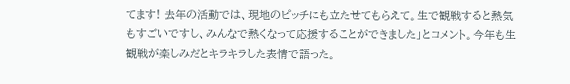てます! 去年の活動では、現地のピッチにも立たせてもらえて。生で観戦すると熱気もすごいですし、みんなで熱くなって応援することができました」とコメント。今年も生観戦が楽しみだとキラキラした表情で語った。